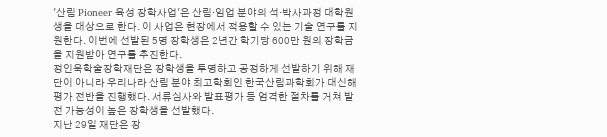'산림 Pioneer 육성 장학사업'은 산림·임업 분야의 석·박사과정 대학원생을 대상으로 한다. 이 사업은 현장에서 적용할 수 있는 기술 연구를 지원한다. 이번에 선발된 5명 장학생은 2년간 학기당 600만 원의 장학금을 지원받아 연구를 추진한다.
정인욱학술장학재단은 장학생을 투명하고 공정하게 선발하기 위해 재단이 아니라 우리나라 산림 분야 최고학회인 한국산림과학회가 대신해 평가 전반을 진행했다. 서류심사와 발표평가 등 엄격한 절차를 거쳐 발전 가능성이 높은 장학생을 선발했다.
지난 29일 재단은 장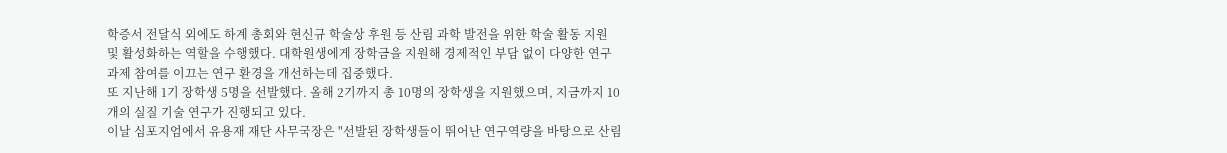학증서 전달식 외에도 하계 총회와 현신규 학술상 후원 등 산림 과학 발전을 위한 학술 활동 지원 및 활성화하는 역할을 수행했다. 대학원생에게 장학금을 지원해 경제적인 부담 없이 다양한 연구과제 참여를 이끄는 연구 환경을 개선하는데 집중했다.
또 지난해 1기 장학생 5명을 선발했다. 올해 2기까지 총 10명의 장학생을 지원했으며, 지금까지 10개의 실질 기술 연구가 진행되고 있다.
이날 심포지엄에서 유용재 재단 사무국장은 "선발된 장학생들이 뛰어난 연구역량을 바탕으로 산림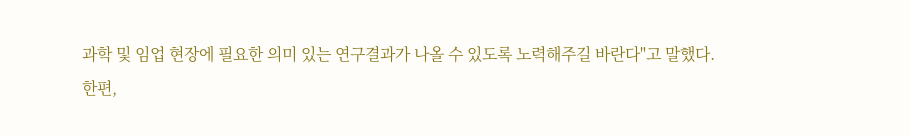과학 및 임업 현장에 필요한 의미 있는 연구결과가 나올 수 있도록 노력해주길 바란다"고 말했다.
한편,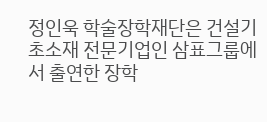정인욱 학술장학재단은 건설기초소재 전문기업인 삼표그룹에서 출연한 장학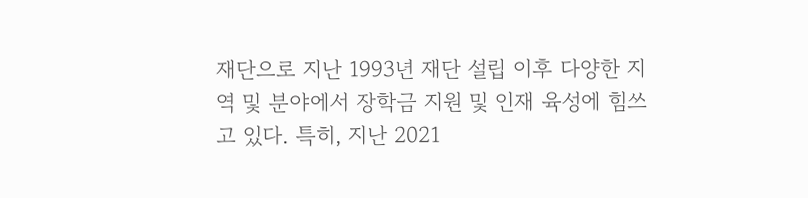재단으로 지난 1993년 재단 설립 이후 다양한 지역 및 분야에서 장학금 지원 및 인재 육성에 힘쓰고 있다. 특히, 지난 2021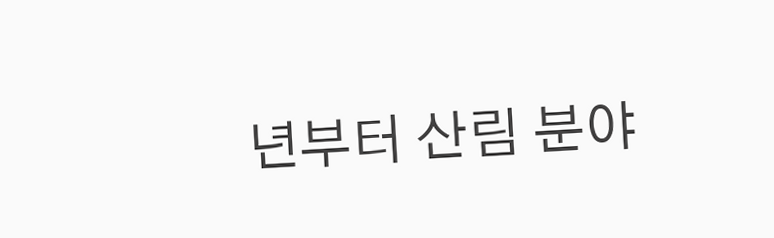년부터 산림 분야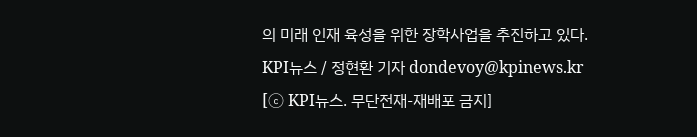의 미래 인재 육성을 위한 장학사업을 추진하고 있다.
KPI뉴스 / 정현환 기자 dondevoy@kpinews.kr
[ⓒ KPI뉴스. 무단전재-재배포 금지]